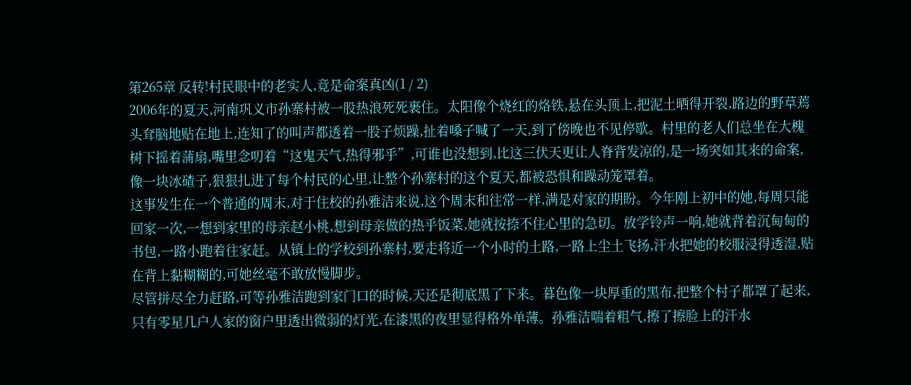第265章 反转!村民眼中的老实人,竟是命案真凶(1 / 2)
2006年的夏天,河南巩义市孙寨村被一股热浪死死裹住。太阳像个烧红的烙铁,悬在头顶上,把泥土晒得开裂,路边的野草蔫头耷脑地贴在地上,连知了的叫声都透着一股子烦躁,扯着嗓子喊了一天,到了傍晚也不见停歇。村里的老人们总坐在大槐树下摇着蒲扇,嘴里念叨着“这鬼天气,热得邪乎”,可谁也没想到,比这三伏天更让人脊背发凉的,是一场突如其来的命案,像一块冰碴子,狠狠扎进了每个村民的心里,让整个孙寨村的这个夏天,都被恐惧和躁动笼罩着。
这事发生在一个普通的周末,对于住校的孙雅洁来说,这个周末和往常一样,满是对家的期盼。今年刚上初中的她,每周只能回家一次,一想到家里的母亲赵小桃,想到母亲做的热乎饭菜,她就按捺不住心里的急切。放学铃声一响,她就背着沉甸甸的书包,一路小跑着往家赶。从镇上的学校到孙寨村,要走将近一个小时的土路,一路上尘土飞扬,汗水把她的校服浸得透湿,贴在背上黏糊糊的,可她丝毫不敢放慢脚步。
尽管拼尽全力赶路,可等孙雅洁跑到家门口的时候,天还是彻底黑了下来。暮色像一块厚重的黑布,把整个村子都罩了起来,只有零星几户人家的窗户里透出微弱的灯光,在漆黑的夜里显得格外单薄。孙雅洁喘着粗气,擦了擦脸上的汗水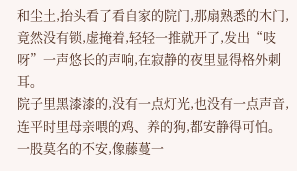和尘土,抬头看了看自家的院门,那扇熟悉的木门,竟然没有锁,虚掩着,轻轻一推就开了,发出“吱呀”一声悠长的声响,在寂静的夜里显得格外刺耳。
院子里黑漆漆的,没有一点灯光,也没有一点声音,连平时里母亲喂的鸡、养的狗,都安静得可怕。一股莫名的不安,像藤蔓一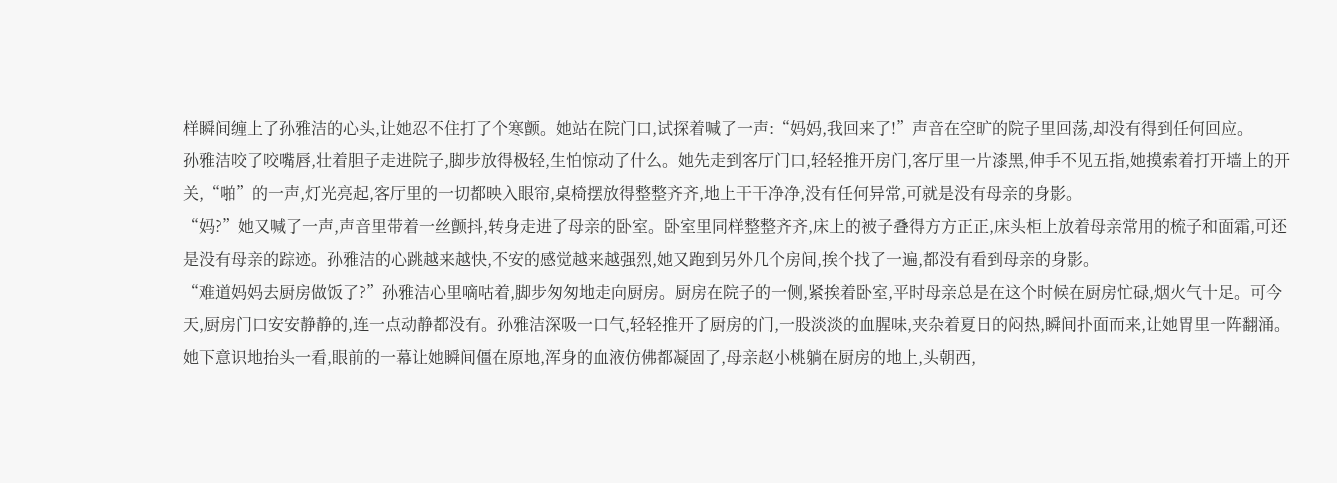样瞬间缠上了孙雅洁的心头,让她忍不住打了个寒颤。她站在院门口,试探着喊了一声:“妈妈,我回来了!”声音在空旷的院子里回荡,却没有得到任何回应。
孙雅洁咬了咬嘴唇,壮着胆子走进院子,脚步放得极轻,生怕惊动了什么。她先走到客厅门口,轻轻推开房门,客厅里一片漆黑,伸手不见五指,她摸索着打开墙上的开关,“啪”的一声,灯光亮起,客厅里的一切都映入眼帘,桌椅摆放得整整齐齐,地上干干净净,没有任何异常,可就是没有母亲的身影。
“妈?”她又喊了一声,声音里带着一丝颤抖,转身走进了母亲的卧室。卧室里同样整整齐齐,床上的被子叠得方方正正,床头柜上放着母亲常用的梳子和面霜,可还是没有母亲的踪迹。孙雅洁的心跳越来越快,不安的感觉越来越强烈,她又跑到另外几个房间,挨个找了一遍,都没有看到母亲的身影。
“难道妈妈去厨房做饭了?”孙雅洁心里嘀咕着,脚步匆匆地走向厨房。厨房在院子的一侧,紧挨着卧室,平时母亲总是在这个时候在厨房忙碌,烟火气十足。可今天,厨房门口安安静静的,连一点动静都没有。孙雅洁深吸一口气,轻轻推开了厨房的门,一股淡淡的血腥味,夹杂着夏日的闷热,瞬间扑面而来,让她胃里一阵翻涌。
她下意识地抬头一看,眼前的一幕让她瞬间僵在原地,浑身的血液仿佛都凝固了,母亲赵小桃躺在厨房的地上,头朝西,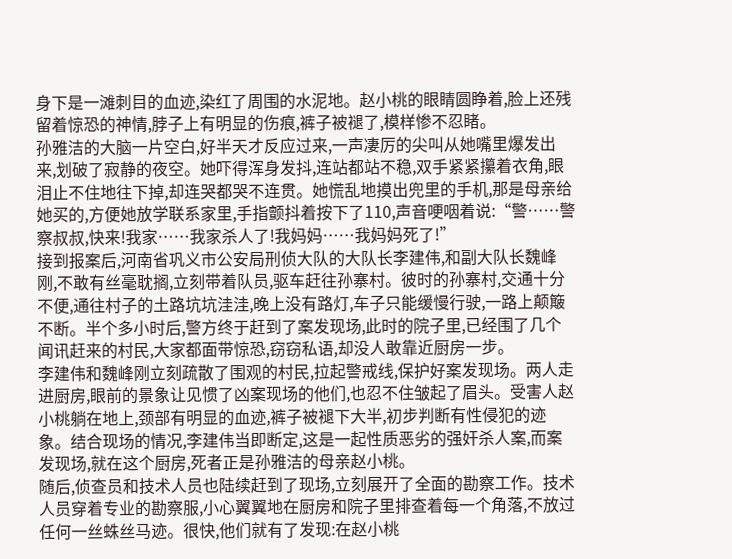身下是一滩刺目的血迹,染红了周围的水泥地。赵小桃的眼睛圆睁着,脸上还残留着惊恐的神情,脖子上有明显的伤痕,裤子被褪了,模样惨不忍睹。
孙雅洁的大脑一片空白,好半天才反应过来,一声凄厉的尖叫从她嘴里爆发出来,划破了寂静的夜空。她吓得浑身发抖,连站都站不稳,双手紧紧攥着衣角,眼泪止不住地往下掉,却连哭都哭不连贯。她慌乱地摸出兜里的手机,那是母亲给她买的,方便她放学联系家里,手指颤抖着按下了110,声音哽咽着说:“警……警察叔叔,快来!我家……我家杀人了!我妈妈……我妈妈死了!”
接到报案后,河南省巩义市公安局刑侦大队的大队长李建伟,和副大队长魏峰刚,不敢有丝毫耽搁,立刻带着队员,驱车赶往孙寨村。彼时的孙寨村,交通十分不便,通往村子的土路坑坑洼洼,晚上没有路灯,车子只能缓慢行驶,一路上颠簸不断。半个多小时后,警方终于赶到了案发现场,此时的院子里,已经围了几个闻讯赶来的村民,大家都面带惊恐,窃窃私语,却没人敢靠近厨房一步。
李建伟和魏峰刚立刻疏散了围观的村民,拉起警戒线,保护好案发现场。两人走进厨房,眼前的景象让见惯了凶案现场的他们,也忍不住皱起了眉头。受害人赵小桃躺在地上,颈部有明显的血迹,裤子被褪下大半,初步判断有性侵犯的迹象。结合现场的情况,李建伟当即断定,这是一起性质恶劣的强奸杀人案,而案发现场,就在这个厨房,死者正是孙雅洁的母亲赵小桃。
随后,侦查员和技术人员也陆续赶到了现场,立刻展开了全面的勘察工作。技术人员穿着专业的勘察服,小心翼翼地在厨房和院子里排查着每一个角落,不放过任何一丝蛛丝马迹。很快,他们就有了发现:在赵小桃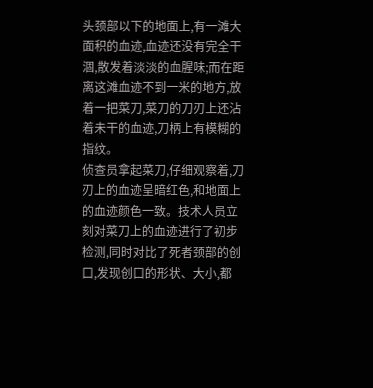头颈部以下的地面上,有一滩大面积的血迹,血迹还没有完全干涸,散发着淡淡的血腥味;而在距离这滩血迹不到一米的地方,放着一把菜刀,菜刀的刀刃上还沾着未干的血迹,刀柄上有模糊的指纹。
侦查员拿起菜刀,仔细观察着,刀刃上的血迹呈暗红色,和地面上的血迹颜色一致。技术人员立刻对菜刀上的血迹进行了初步检测,同时对比了死者颈部的创口,发现创口的形状、大小,都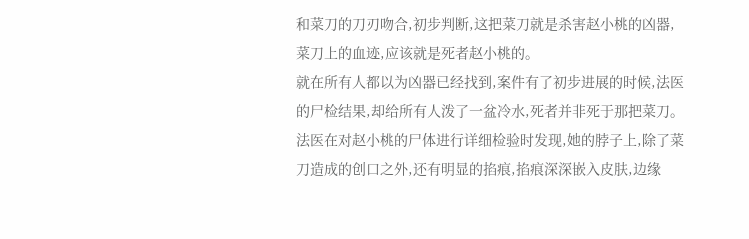和菜刀的刀刃吻合,初步判断,这把菜刀就是杀害赵小桃的凶器,菜刀上的血迹,应该就是死者赵小桃的。
就在所有人都以为凶器已经找到,案件有了初步进展的时候,法医的尸检结果,却给所有人泼了一盆冷水,死者并非死于那把菜刀。法医在对赵小桃的尸体进行详细检验时发现,她的脖子上,除了菜刀造成的创口之外,还有明显的掐痕,掐痕深深嵌入皮肤,边缘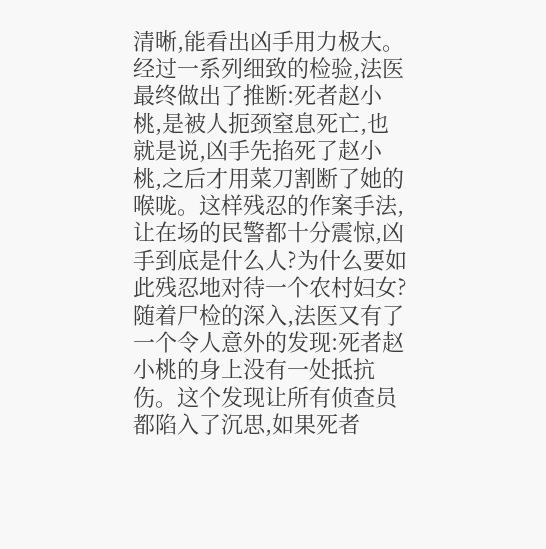清晰,能看出凶手用力极大。
经过一系列细致的检验,法医最终做出了推断:死者赵小桃,是被人扼颈窒息死亡,也就是说,凶手先掐死了赵小桃,之后才用菜刀割断了她的喉咙。这样残忍的作案手法,让在场的民警都十分震惊,凶手到底是什么人?为什么要如此残忍地对待一个农村妇女?
随着尸检的深入,法医又有了一个令人意外的发现:死者赵小桃的身上没有一处抵抗伤。这个发现让所有侦查员都陷入了沉思,如果死者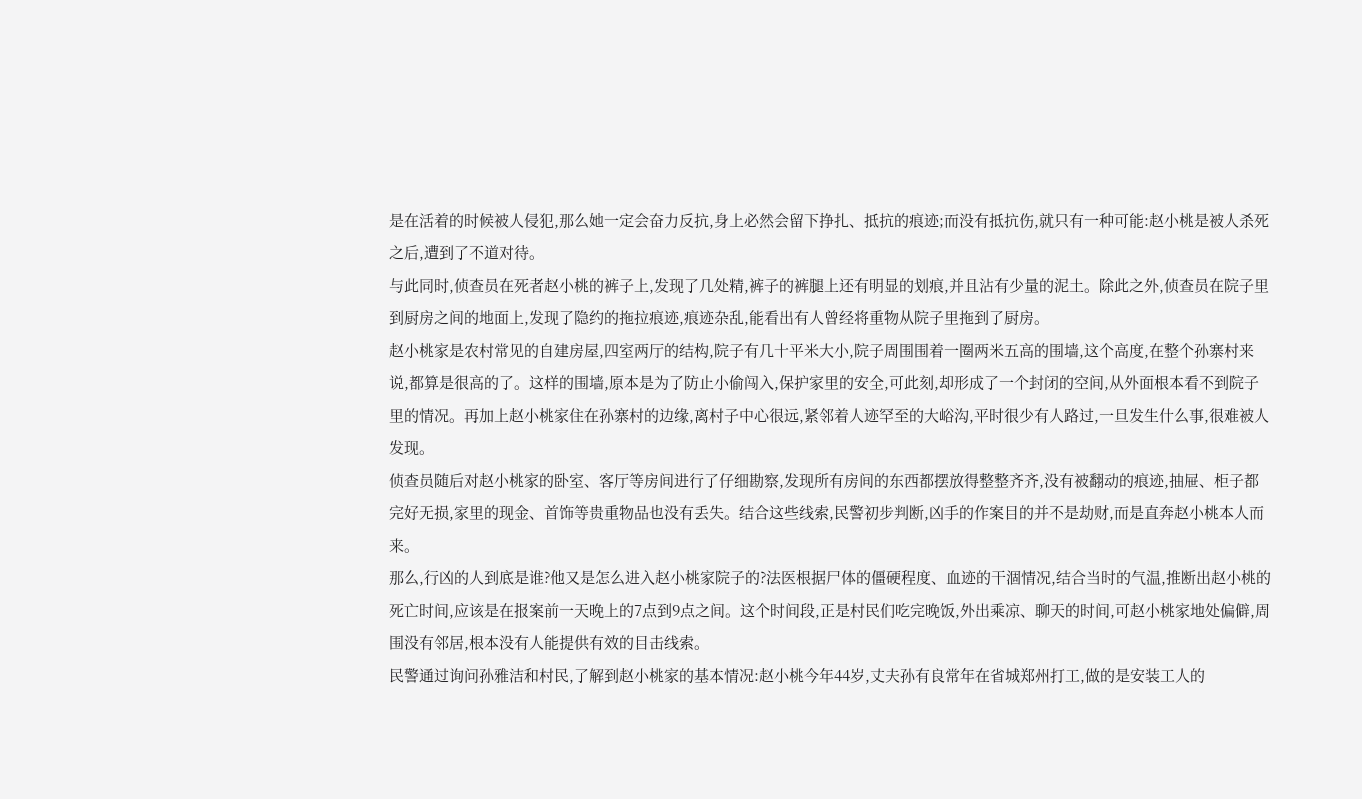是在活着的时候被人侵犯,那么她一定会奋力反抗,身上必然会留下挣扎、抵抗的痕迹;而没有抵抗伤,就只有一种可能:赵小桃是被人杀死之后,遭到了不道对待。
与此同时,侦查员在死者赵小桃的裤子上,发现了几处精,裤子的裤腿上还有明显的划痕,并且沾有少量的泥土。除此之外,侦查员在院子里到厨房之间的地面上,发现了隐约的拖拉痕迹,痕迹杂乱,能看出有人曾经将重物从院子里拖到了厨房。
赵小桃家是农村常见的自建房屋,四室两厅的结构,院子有几十平米大小,院子周围围着一圈两米五高的围墙,这个高度,在整个孙寨村来说,都算是很高的了。这样的围墙,原本是为了防止小偷闯入,保护家里的安全,可此刻,却形成了一个封闭的空间,从外面根本看不到院子里的情况。再加上赵小桃家住在孙寨村的边缘,离村子中心很远,紧邻着人迹罕至的大峪沟,平时很少有人路过,一旦发生什么事,很难被人发现。
侦查员随后对赵小桃家的卧室、客厅等房间进行了仔细勘察,发现所有房间的东西都摆放得整整齐齐,没有被翻动的痕迹,抽屉、柜子都完好无损,家里的现金、首饰等贵重物品也没有丢失。结合这些线索,民警初步判断,凶手的作案目的并不是劫财,而是直奔赵小桃本人而来。
那么,行凶的人到底是谁?他又是怎么进入赵小桃家院子的?法医根据尸体的僵硬程度、血迹的干涸情况,结合当时的气温,推断出赵小桃的死亡时间,应该是在报案前一天晚上的7点到9点之间。这个时间段,正是村民们吃完晚饭,外出乘凉、聊天的时间,可赵小桃家地处偏僻,周围没有邻居,根本没有人能提供有效的目击线索。
民警通过询问孙雅洁和村民,了解到赵小桃家的基本情况:赵小桃今年44岁,丈夫孙有良常年在省城郑州打工,做的是安装工人的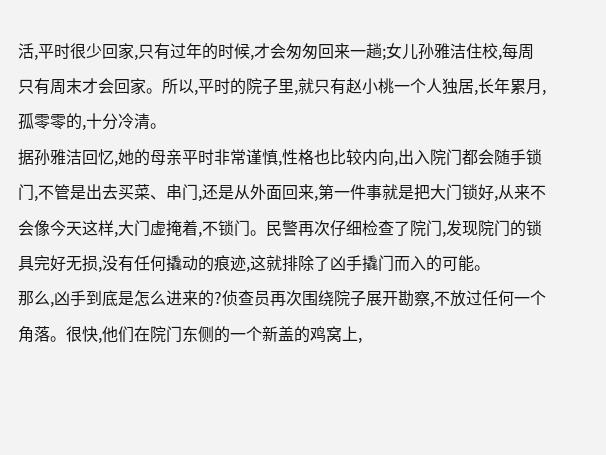活,平时很少回家,只有过年的时候,才会匆匆回来一趟;女儿孙雅洁住校,每周只有周末才会回家。所以,平时的院子里,就只有赵小桃一个人独居,长年累月,孤零零的,十分冷清。
据孙雅洁回忆,她的母亲平时非常谨慎,性格也比较内向,出入院门都会随手锁门,不管是出去买菜、串门,还是从外面回来,第一件事就是把大门锁好,从来不会像今天这样,大门虚掩着,不锁门。民警再次仔细检查了院门,发现院门的锁具完好无损,没有任何撬动的痕迹,这就排除了凶手撬门而入的可能。
那么,凶手到底是怎么进来的?侦查员再次围绕院子展开勘察,不放过任何一个角落。很快,他们在院门东侧的一个新盖的鸡窝上,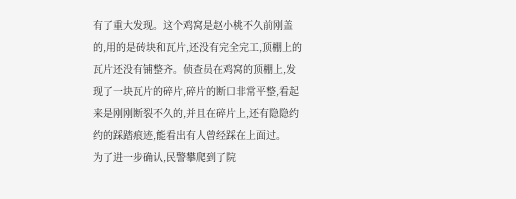有了重大发现。这个鸡窝是赵小桃不久前刚盖的,用的是砖块和瓦片,还没有完全完工,顶棚上的瓦片还没有铺整齐。侦查员在鸡窝的顶棚上,发现了一块瓦片的碎片,碎片的断口非常平整,看起来是刚刚断裂不久的,并且在碎片上,还有隐隐约约的踩踏痕迹,能看出有人曾经踩在上面过。
为了进一步确认,民警攀爬到了院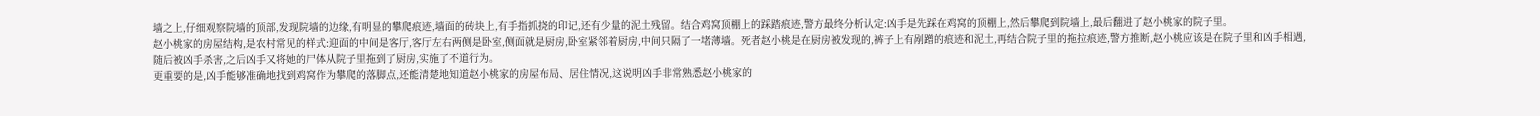墙之上,仔细观察院墙的顶部,发现院墙的边缘,有明显的攀爬痕迹,墙面的砖块上,有手指抓挠的印记,还有少量的泥土残留。结合鸡窝顶棚上的踩踏痕迹,警方最终分析认定:凶手是先踩在鸡窝的顶棚上,然后攀爬到院墙上,最后翻进了赵小桃家的院子里。
赵小桃家的房屋结构,是农村常见的样式:迎面的中间是客厅,客厅左右两侧是卧室,侧面就是厨房,卧室紧邻着厨房,中间只隔了一堵薄墙。死者赵小桃是在厨房被发现的,裤子上有剐蹭的痕迹和泥土,再结合院子里的拖拉痕迹,警方推断,赵小桃应该是在院子里和凶手相遇,随后被凶手杀害,之后凶手又将她的尸体从院子里拖到了厨房,实施了不道行为。
更重要的是,凶手能够准确地找到鸡窝作为攀爬的落脚点,还能清楚地知道赵小桃家的房屋布局、居住情况,这说明凶手非常熟悉赵小桃家的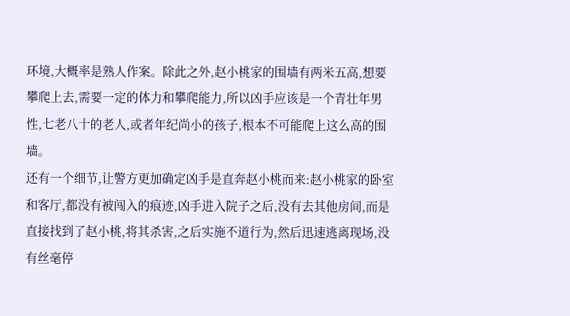环境,大概率是熟人作案。除此之外,赵小桃家的围墙有两米五高,想要攀爬上去,需要一定的体力和攀爬能力,所以凶手应该是一个青壮年男性,七老八十的老人,或者年纪尚小的孩子,根本不可能爬上这么高的围墙。
还有一个细节,让警方更加确定凶手是直奔赵小桃而来:赵小桃家的卧室和客厅,都没有被闯入的痕迹,凶手进入院子之后,没有去其他房间,而是直接找到了赵小桃,将其杀害,之后实施不道行为,然后迅速逃离现场,没有丝毫停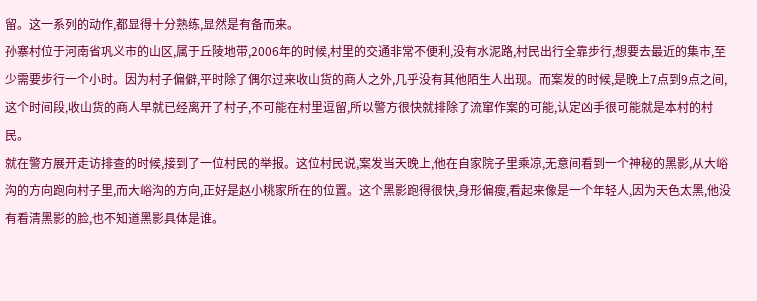留。这一系列的动作,都显得十分熟练,显然是有备而来。
孙寨村位于河南省巩义市的山区,属于丘陵地带,2006年的时候,村里的交通非常不便利,没有水泥路,村民出行全靠步行,想要去最近的集市,至少需要步行一个小时。因为村子偏僻,平时除了偶尔过来收山货的商人之外,几乎没有其他陌生人出现。而案发的时候,是晚上7点到9点之间,这个时间段,收山货的商人早就已经离开了村子,不可能在村里逗留,所以警方很快就排除了流窜作案的可能,认定凶手很可能就是本村的村民。
就在警方展开走访排查的时候,接到了一位村民的举报。这位村民说,案发当天晚上,他在自家院子里乘凉,无意间看到一个神秘的黑影,从大峪沟的方向跑向村子里,而大峪沟的方向,正好是赵小桃家所在的位置。这个黑影跑得很快,身形偏瘦,看起来像是一个年轻人,因为天色太黑,他没有看清黑影的脸,也不知道黑影具体是谁。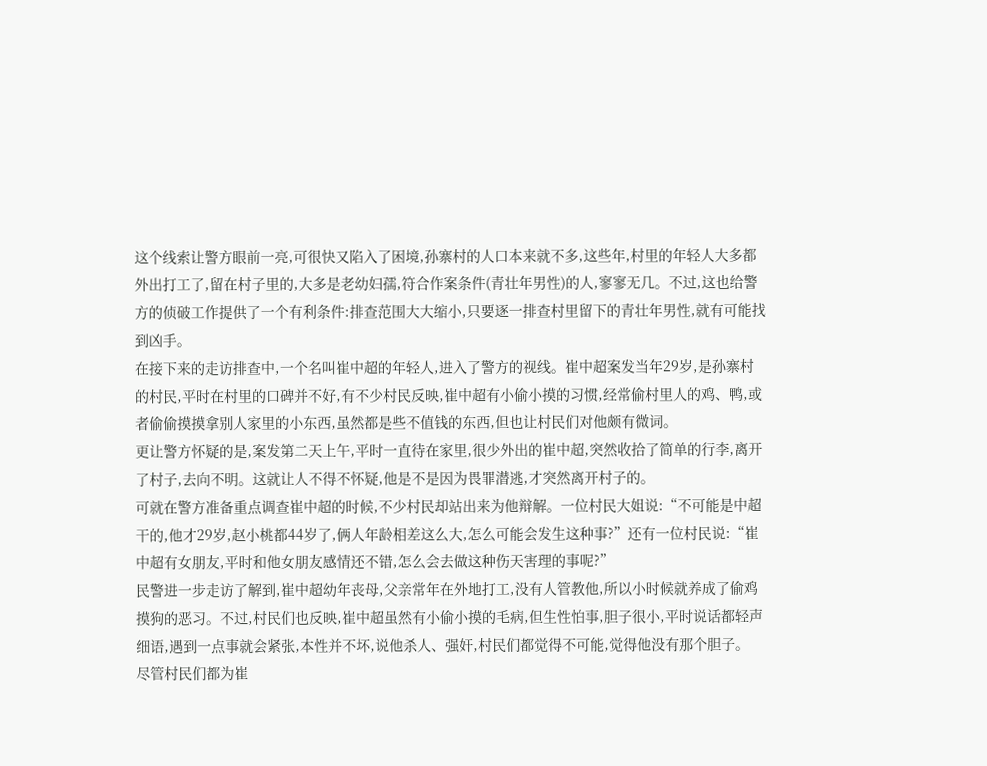这个线索让警方眼前一亮,可很快又陷入了困境,孙寨村的人口本来就不多,这些年,村里的年轻人大多都外出打工了,留在村子里的,大多是老幼妇孺,符合作案条件(青壮年男性)的人,寥寥无几。不过,这也给警方的侦破工作提供了一个有利条件:排查范围大大缩小,只要逐一排查村里留下的青壮年男性,就有可能找到凶手。
在接下来的走访排查中,一个名叫崔中超的年轻人,进入了警方的视线。崔中超案发当年29岁,是孙寨村的村民,平时在村里的口碑并不好,有不少村民反映,崔中超有小偷小摸的习惯,经常偷村里人的鸡、鸭,或者偷偷摸摸拿别人家里的小东西,虽然都是些不值钱的东西,但也让村民们对他颇有微词。
更让警方怀疑的是,案发第二天上午,平时一直待在家里,很少外出的崔中超,突然收拾了简单的行李,离开了村子,去向不明。这就让人不得不怀疑,他是不是因为畏罪潜逃,才突然离开村子的。
可就在警方准备重点调查崔中超的时候,不少村民却站出来为他辩解。一位村民大姐说:“不可能是中超干的,他才29岁,赵小桃都44岁了,俩人年龄相差这么大,怎么可能会发生这种事?”还有一位村民说:“崔中超有女朋友,平时和他女朋友感情还不错,怎么会去做这种伤天害理的事呢?”
民警进一步走访了解到,崔中超幼年丧母,父亲常年在外地打工,没有人管教他,所以小时候就养成了偷鸡摸狗的恶习。不过,村民们也反映,崔中超虽然有小偷小摸的毛病,但生性怕事,胆子很小,平时说话都轻声细语,遇到一点事就会紧张,本性并不坏,说他杀人、强奸,村民们都觉得不可能,觉得他没有那个胆子。
尽管村民们都为崔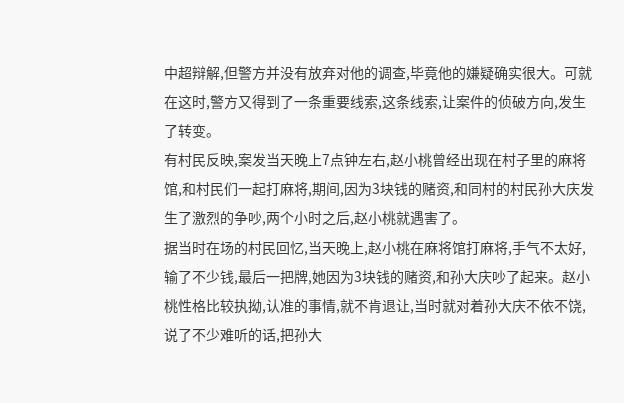中超辩解,但警方并没有放弃对他的调查,毕竟他的嫌疑确实很大。可就在这时,警方又得到了一条重要线索,这条线索,让案件的侦破方向,发生了转变。
有村民反映,案发当天晚上7点钟左右,赵小桃曾经出现在村子里的麻将馆,和村民们一起打麻将,期间,因为3块钱的赌资,和同村的村民孙大庆发生了激烈的争吵,两个小时之后,赵小桃就遇害了。
据当时在场的村民回忆,当天晚上,赵小桃在麻将馆打麻将,手气不太好,输了不少钱,最后一把牌,她因为3块钱的赌资,和孙大庆吵了起来。赵小桃性格比较执拗,认准的事情,就不肯退让,当时就对着孙大庆不依不饶,说了不少难听的话,把孙大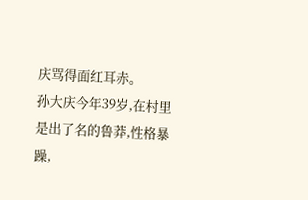庆骂得面红耳赤。
孙大庆今年39岁,在村里是出了名的鲁莽,性格暴躁,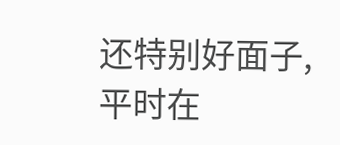还特别好面子,平时在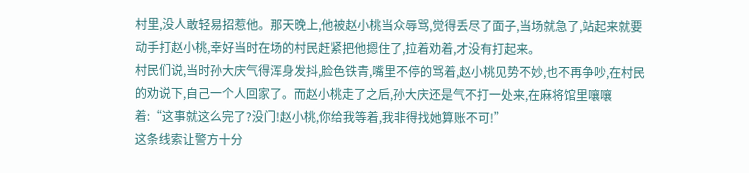村里,没人敢轻易招惹他。那天晚上,他被赵小桃当众辱骂,觉得丢尽了面子,当场就急了,站起来就要动手打赵小桃,幸好当时在场的村民赶紧把他摁住了,拉着劝着,才没有打起来。
村民们说,当时孙大庆气得浑身发抖,脸色铁青,嘴里不停的骂着,赵小桃见势不妙,也不再争吵,在村民的劝说下,自己一个人回家了。而赵小桃走了之后,孙大庆还是气不打一处来,在麻将馆里嚷嚷着:“这事就这么完了?没门!赵小桃,你给我等着,我非得找她算账不可!”
这条线索让警方十分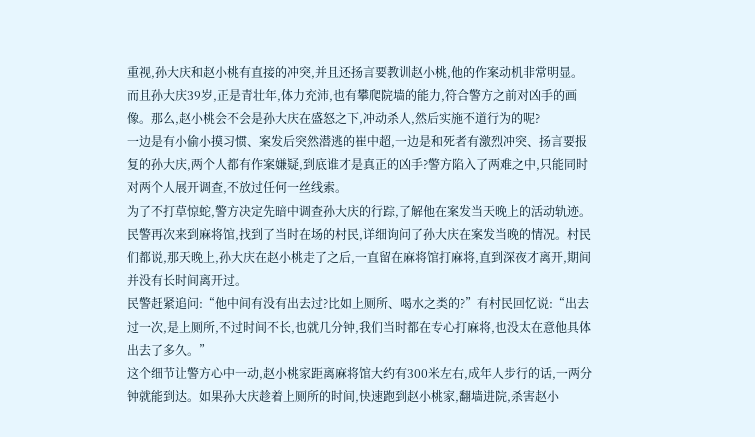重视,孙大庆和赵小桃有直接的冲突,并且还扬言要教训赵小桃,他的作案动机非常明显。而且孙大庆39岁,正是青壮年,体力充沛,也有攀爬院墙的能力,符合警方之前对凶手的画像。那么,赵小桃会不会是孙大庆在盛怒之下,冲动杀人,然后实施不道行为的呢?
一边是有小偷小摸习惯、案发后突然潜逃的崔中超,一边是和死者有激烈冲突、扬言要报复的孙大庆,两个人都有作案嫌疑,到底谁才是真正的凶手?警方陷入了两难之中,只能同时对两个人展开调查,不放过任何一丝线索。
为了不打草惊蛇,警方决定先暗中调查孙大庆的行踪,了解他在案发当天晚上的活动轨迹。民警再次来到麻将馆,找到了当时在场的村民,详细询问了孙大庆在案发当晚的情况。村民们都说,那天晚上,孙大庆在赵小桃走了之后,一直留在麻将馆打麻将,直到深夜才离开,期间并没有长时间离开过。
民警赶紧追问:“他中间有没有出去过?比如上厕所、喝水之类的?”有村民回忆说:“出去过一次,是上厕所,不过时间不长,也就几分钟,我们当时都在专心打麻将,也没太在意他具体出去了多久。”
这个细节让警方心中一动,赵小桃家距离麻将馆大约有300米左右,成年人步行的话,一两分钟就能到达。如果孙大庆趁着上厕所的时间,快速跑到赵小桃家,翻墙进院,杀害赵小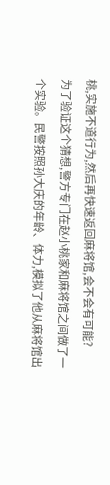桃,实施不道行为,然后再快速返回麻将馆,会不会有可能?
为了验证这个猜想,警方专门在赵小桃家和麻将馆之间做了一个实验。民警按照孙大庆的年龄、体力,模拟了他从麻将馆出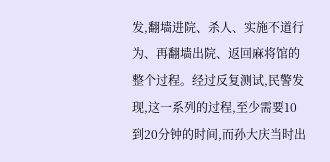发,翻墙进院、杀人、实施不道行为、再翻墙出院、返回麻将馆的整个过程。经过反复测试,民警发现,这一系列的过程,至少需要10到20分钟的时间,而孙大庆当时出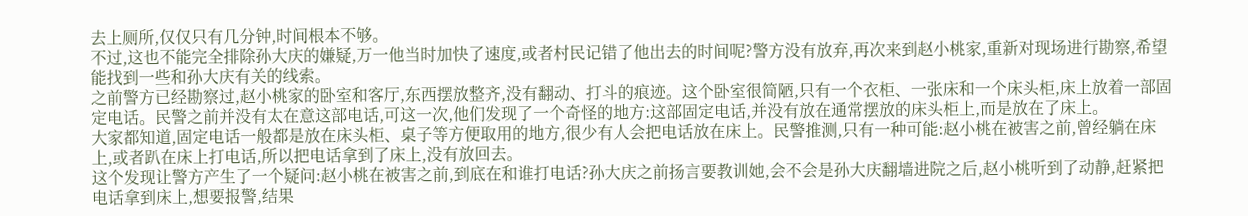去上厕所,仅仅只有几分钟,时间根本不够。
不过,这也不能完全排除孙大庆的嫌疑,万一他当时加快了速度,或者村民记错了他出去的时间呢?警方没有放弃,再次来到赵小桃家,重新对现场进行勘察,希望能找到一些和孙大庆有关的线索。
之前警方已经勘察过,赵小桃家的卧室和客厅,东西摆放整齐,没有翻动、打斗的痕迹。这个卧室很简陋,只有一个衣柜、一张床和一个床头柜,床上放着一部固定电话。民警之前并没有太在意这部电话,可这一次,他们发现了一个奇怪的地方:这部固定电话,并没有放在通常摆放的床头柜上,而是放在了床上。
大家都知道,固定电话一般都是放在床头柜、桌子等方便取用的地方,很少有人会把电话放在床上。民警推测,只有一种可能:赵小桃在被害之前,曾经躺在床上,或者趴在床上打电话,所以把电话拿到了床上,没有放回去。
这个发现让警方产生了一个疑问:赵小桃在被害之前,到底在和谁打电话?孙大庆之前扬言要教训她,会不会是孙大庆翻墙进院之后,赵小桃听到了动静,赶紧把电话拿到床上,想要报警,结果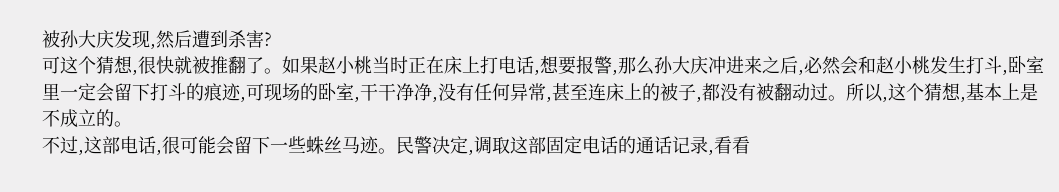被孙大庆发现,然后遭到杀害?
可这个猜想,很快就被推翻了。如果赵小桃当时正在床上打电话,想要报警,那么孙大庆冲进来之后,必然会和赵小桃发生打斗,卧室里一定会留下打斗的痕迹,可现场的卧室,干干净净,没有任何异常,甚至连床上的被子,都没有被翻动过。所以,这个猜想,基本上是不成立的。
不过,这部电话,很可能会留下一些蛛丝马迹。民警决定,调取这部固定电话的通话记录,看看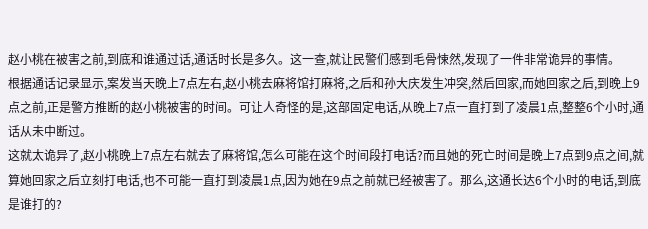赵小桃在被害之前,到底和谁通过话,通话时长是多久。这一查,就让民警们感到毛骨悚然,发现了一件非常诡异的事情。
根据通话记录显示,案发当天晚上7点左右,赵小桃去麻将馆打麻将,之后和孙大庆发生冲突,然后回家,而她回家之后,到晚上9点之前,正是警方推断的赵小桃被害的时间。可让人奇怪的是,这部固定电话,从晚上7点一直打到了凌晨1点,整整6个小时,通话从未中断过。
这就太诡异了,赵小桃晚上7点左右就去了麻将馆,怎么可能在这个时间段打电话?而且她的死亡时间是晚上7点到9点之间,就算她回家之后立刻打电话,也不可能一直打到凌晨1点,因为她在9点之前就已经被害了。那么,这通长达6个小时的电话,到底是谁打的?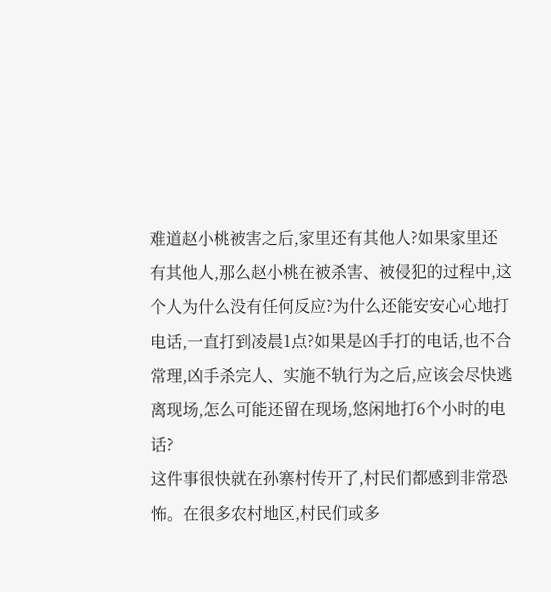难道赵小桃被害之后,家里还有其他人?如果家里还有其他人,那么赵小桃在被杀害、被侵犯的过程中,这个人为什么没有任何反应?为什么还能安安心心地打电话,一直打到凌晨1点?如果是凶手打的电话,也不合常理,凶手杀完人、实施不轨行为之后,应该会尽快逃离现场,怎么可能还留在现场,悠闲地打6个小时的电话?
这件事很快就在孙寨村传开了,村民们都感到非常恐怖。在很多农村地区,村民们或多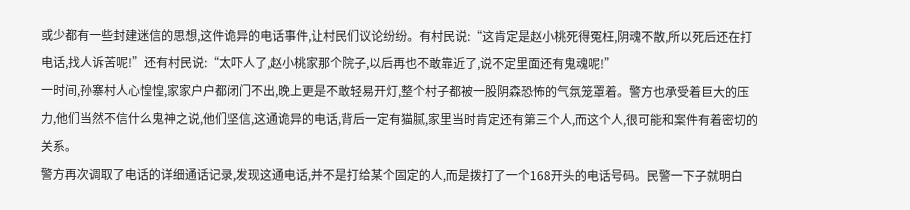或少都有一些封建迷信的思想,这件诡异的电话事件,让村民们议论纷纷。有村民说:“这肯定是赵小桃死得冤枉,阴魂不散,所以死后还在打电话,找人诉苦呢!”还有村民说:“太吓人了,赵小桃家那个院子,以后再也不敢靠近了,说不定里面还有鬼魂呢!”
一时间,孙寨村人心惶惶,家家户户都闭门不出,晚上更是不敢轻易开灯,整个村子都被一股阴森恐怖的气氛笼罩着。警方也承受着巨大的压力,他们当然不信什么鬼神之说,他们坚信,这通诡异的电话,背后一定有猫腻,家里当时肯定还有第三个人,而这个人,很可能和案件有着密切的关系。
警方再次调取了电话的详细通话记录,发现这通电话,并不是打给某个固定的人,而是拨打了一个168开头的电话号码。民警一下子就明白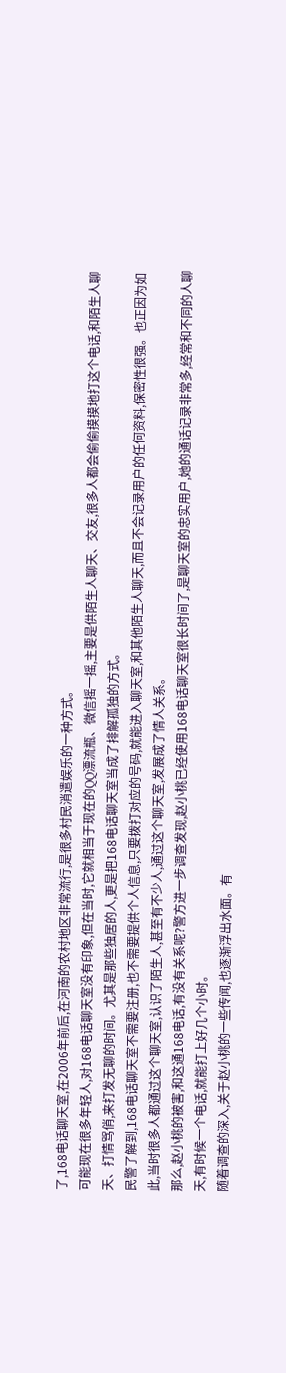了,168电话聊天室,在2006年前后,在河南的农村地区非常流行,是很多村民消遣娱乐的一种方式。
可能现在很多年轻人,对168电话聊天室没有印象,但在当时,它就相当于现在的QQ漂流瓶、微信摇一摇,主要是供陌生人聊天、交友,很多人都会偷偷摸摸地打这个电话,和陌生人聊天、打情骂俏,来打发无聊的时间。尤其是那些独居的人,更是把168电话聊天室当成了排解孤独的方式。
民警了解到,168电话聊天室不需要注册,也不需要提供个人信息,只要拨打对应的号码,就能进入聊天室,和其他陌生人聊天,而且不会记录用户的任何资料,保密性很强。也正因为如此,当时很多人都通过这个聊天室,认识了陌生人,甚至有不少人,通过这个聊天室,发展成了情人关系。
那么,赵小桃的被害,和这通168电话,有没有关系呢?警方进一步调查发现,赵小桃已经使用168电话聊天室很长时间了,是聊天室的忠实用户,她的通话记录非常多,经常和不同的人聊天,有时候一个电话,就能打上好几个小时。
随着调查的深入,关于赵小桃的一些传闻,也逐渐浮出水面。有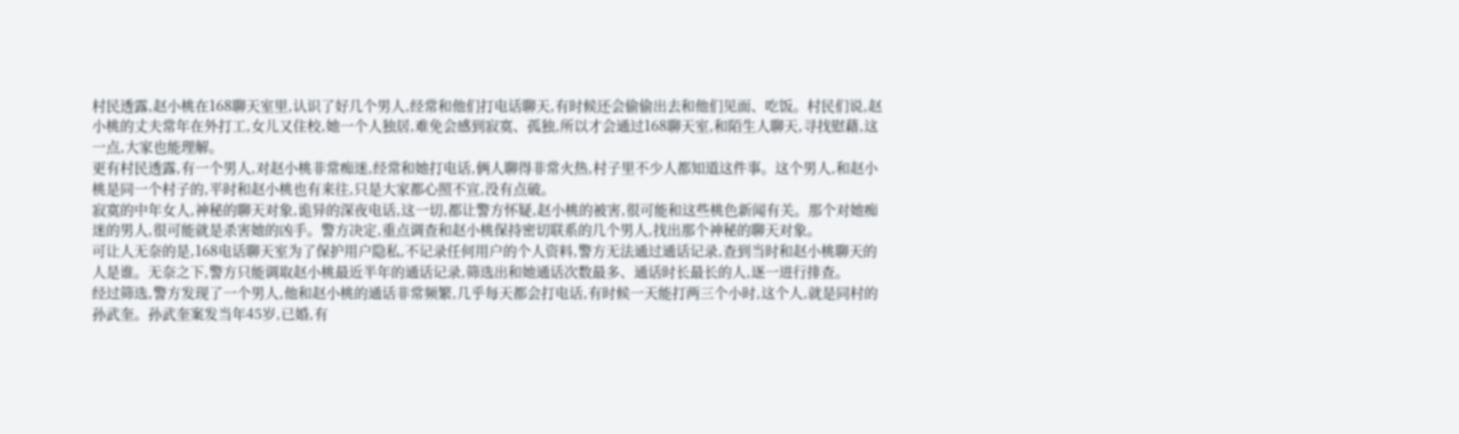村民透露,赵小桃在168聊天室里,认识了好几个男人,经常和他们打电话聊天,有时候还会偷偷出去和他们见面、吃饭。村民们说,赵小桃的丈夫常年在外打工,女儿又住校,她一个人独居,难免会感到寂寞、孤独,所以才会通过168聊天室,和陌生人聊天,寻找慰藉,这一点,大家也能理解。
更有村民透露,有一个男人,对赵小桃非常痴迷,经常和她打电话,俩人聊得非常火热,村子里不少人都知道这件事。这个男人,和赵小桃是同一个村子的,平时和赵小桃也有来往,只是大家都心照不宣,没有点破。
寂寞的中年女人,神秘的聊天对象,诡异的深夜电话,这一切,都让警方怀疑,赵小桃的被害,很可能和这些桃色新闻有关。那个对她痴迷的男人,很可能就是杀害她的凶手。警方决定,重点调查和赵小桃保持密切联系的几个男人,找出那个神秘的聊天对象。
可让人无奈的是,168电话聊天室为了保护用户隐私,不记录任何用户的个人资料,警方无法通过通话记录,查到当时和赵小桃聊天的人是谁。无奈之下,警方只能调取赵小桃最近半年的通话记录,筛选出和她通话次数最多、通话时长最长的人,逐一进行排查。
经过筛选,警方发现了一个男人,他和赵小桃的通话非常频繁,几乎每天都会打电话,有时候一天能打两三个小时,这个人,就是同村的孙武奎。孙武奎案发当年45岁,已婚,有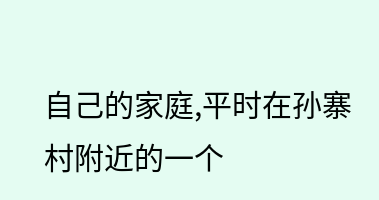自己的家庭,平时在孙寨村附近的一个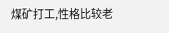煤矿打工,性格比较老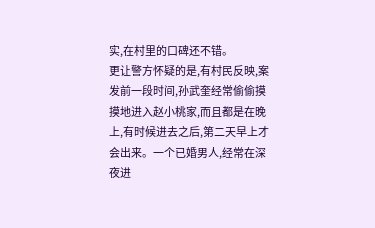实,在村里的口碑还不错。
更让警方怀疑的是,有村民反映,案发前一段时间,孙武奎经常偷偷摸摸地进入赵小桃家,而且都是在晚上,有时候进去之后,第二天早上才会出来。一个已婚男人,经常在深夜进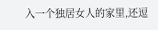入一个独居女人的家里,还逗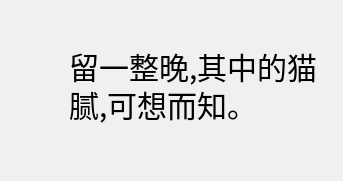留一整晚,其中的猫腻,可想而知。